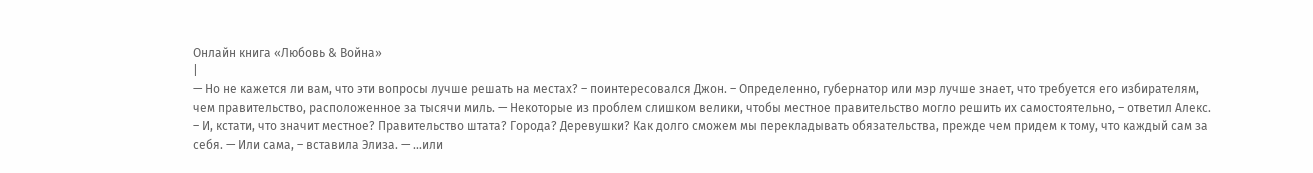Онлайн книга «Любовь & Война»
|
— Но не кажется ли вам, что эти вопросы лучше решать на местах? – поинтересовался Джон. – Определенно, губернатор или мэр лучше знает, что требуется его избирателям, чем правительство, расположенное за тысячи миль. — Некоторые из проблем слишком велики, чтобы местное правительство могло решить их самостоятельно, – ответил Алекс. – И, кстати, что значит местное? Правительство штата? Города? Деревушки? Как долго сможем мы перекладывать обязательства, прежде чем придем к тому, что каждый сам за себя. — Или сама, – вставила Элиза. — …или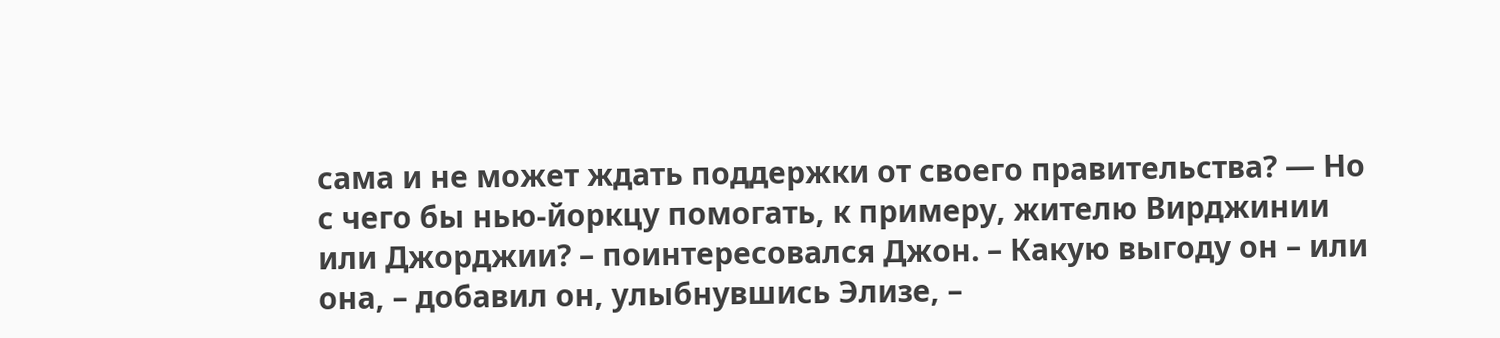сама и не может ждать поддержки от своего правительства? — Но с чего бы нью-йоркцу помогать, к примеру, жителю Вирджинии или Джорджии? – поинтересовался Джон. – Какую выгоду он – или она, – добавил он, улыбнувшись Элизе, –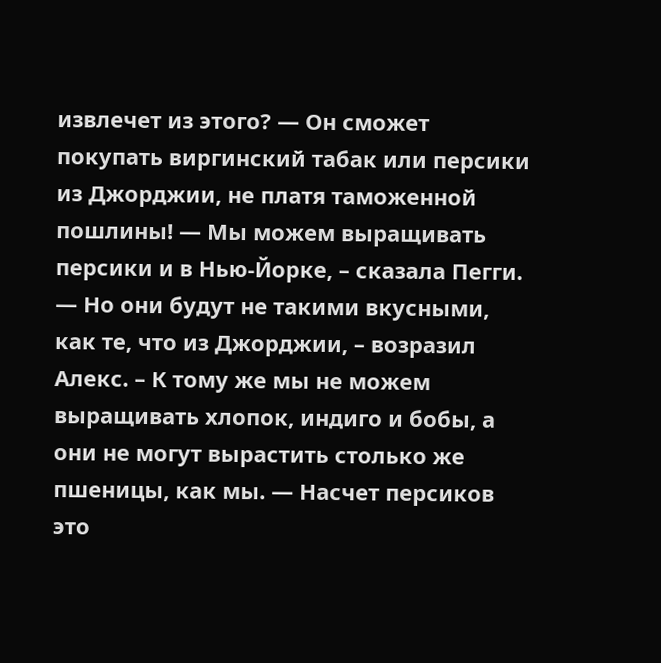извлечет из этого? — Он сможет покупать виргинский табак или персики из Джорджии, не платя таможенной пошлины! — Мы можем выращивать персики и в Нью-Йорке, – сказала Пегги. — Но они будут не такими вкусными, как те, что из Джорджии, – возразил Алекс. – К тому же мы не можем выращивать хлопок, индиго и бобы, а они не могут вырастить столько же пшеницы, как мы. — Насчет персиков это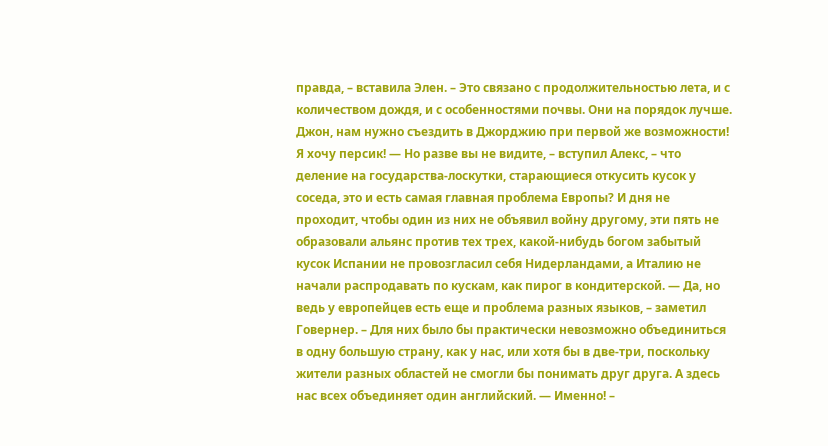правда, – вставила Элен. – Это связано с продолжительностью лета, и с количеством дождя, и с особенностями почвы. Они на порядок лучше. Джон, нам нужно съездить в Джорджию при первой же возможности! Я хочу персик! — Но разве вы не видите, – вступил Алекс, – что деление на государства-лоскутки, старающиеся откусить кусок у соседа, это и есть самая главная проблема Европы? И дня не проходит, чтобы один из них не объявил войну другому, эти пять не образовали альянс против тех трех, какой-нибудь богом забытый кусок Испании не провозгласил себя Нидерландами, а Италию не начали распродавать по кускам, как пирог в кондитерской. — Да, но ведь у европейцев есть еще и проблема разных языков, – заметил Говернер. – Для них было бы практически невозможно объединиться в одну большую страну, как у нас, или хотя бы в две-три, поскольку жители разных областей не смогли бы понимать друг друга. А здесь нас всех объединяет один английский. — Именно! –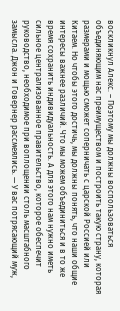воскликнул Алекс. – Поэтому мы должны воспользоваться объединяющим нас преимуществом и построить такую страну, которая размерами и мощью сможет соперничать с царской Россией или Китаем. Но чтобы этого достичь, мы должны понять, что наши общие интересы важнее различий. Что мы можем объединиться и в то же время сохранить индивидуальность. А для этого нам нужно иметь сильное централизованное правительство, которое обеспечит руководство, необходимое при воплощении столь масштабного замысла. Джон и Говернер рассмеялись. — У вас потрясающий муж,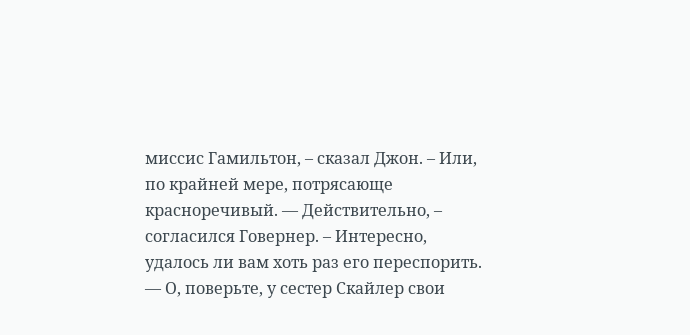миссис Гамильтон, – сказал Джон. – Или, по крайней мере, потрясающе красноречивый. — Действительно, – согласился Говернер. – Интересно, удалось ли вам хоть раз его переспорить. — О, поверьте, у сестер Скайлер свои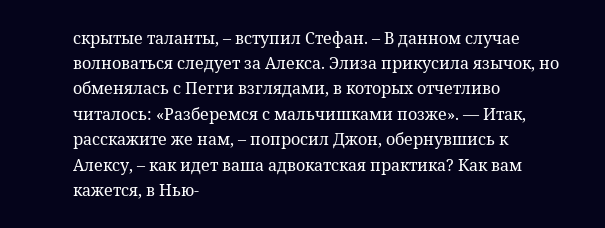скрытые таланты, – вступил Стефан. – В данном случае волноваться следует за Алекса. Элиза прикусила язычок, но обменялась с Пегги взглядами, в которых отчетливо читалось: «Разберемся с мальчишками позже». — Итак, расскажите же нам, – попросил Джон, обернувшись к Алексу, – как идет ваша адвокатская практика? Как вам кажется, в Нью-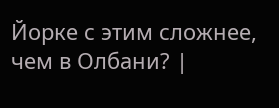Йорке с этим сложнее, чем в Олбани? |